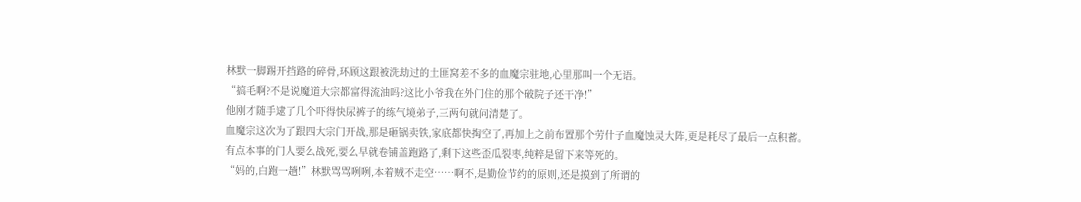林默一脚踢开挡路的碎骨,环顾这跟被洗劫过的土匪窝差不多的血魔宗驻地,心里那叫一个无语。
“搞毛啊?不是说魔道大宗都富得流油吗?这比小爷我在外门住的那个破院子还干净!”
他刚才随手逮了几个吓得快尿裤子的练气境弟子,三两句就问清楚了。
血魔宗这次为了跟四大宗门开战,那是砸锅卖铁,家底都快掏空了,再加上之前布置那个劳什子血魔蚀灵大阵,更是耗尽了最后一点积蓄。
有点本事的门人要么战死,要么早就卷铺盖跑路了,剩下这些歪瓜裂枣,纯粹是留下来等死的。
“妈的,白跑一趟!”林默骂骂咧咧,本着贼不走空……啊不,是勤俭节约的原则,还是摸到了所谓的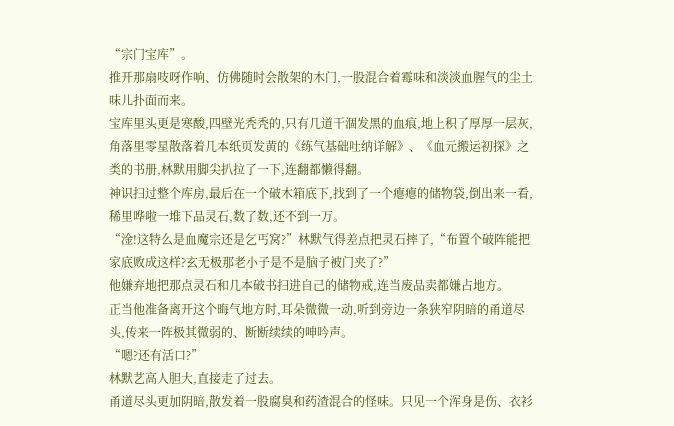“宗门宝库”。
推开那扇吱呀作响、仿佛随时会散架的木门,一股混合着霉味和淡淡血腥气的尘土味儿扑面而来。
宝库里头更是寒酸,四壁光秃秃的,只有几道干涸发黑的血痕,地上积了厚厚一层灰,角落里零星散落着几本纸页发黄的《练气基础吐纳详解》、《血元搬运初探》之类的书册,林默用脚尖扒拉了一下,连翻都懒得翻。
神识扫过整个库房,最后在一个破木箱底下,找到了一个瘪瘪的储物袋,倒出来一看,稀里哗啦一堆下品灵石,数了数,还不到一万。
“淦!这特么是血魔宗还是乞丐窝?”林默气得差点把灵石摔了,“布置个破阵能把家底败成这样?玄无极那老小子是不是脑子被门夹了?”
他嫌弃地把那点灵石和几本破书扫进自己的储物戒,连当废品卖都嫌占地方。
正当他准备离开这个晦气地方时,耳朵微微一动,听到旁边一条狭窄阴暗的甬道尽头,传来一阵极其微弱的、断断续续的呻吟声。
“嗯?还有活口?”
林默艺高人胆大,直接走了过去。
甬道尽头更加阴暗,散发着一股腐臭和药渣混合的怪味。只见一个浑身是伤、衣衫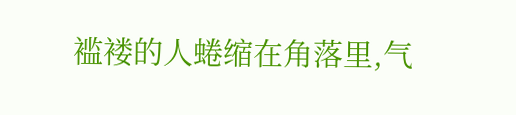褴褛的人蜷缩在角落里,气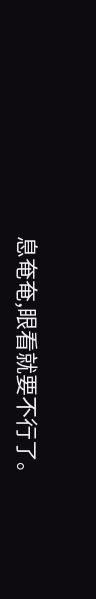息奄奄,眼看就要不行了。